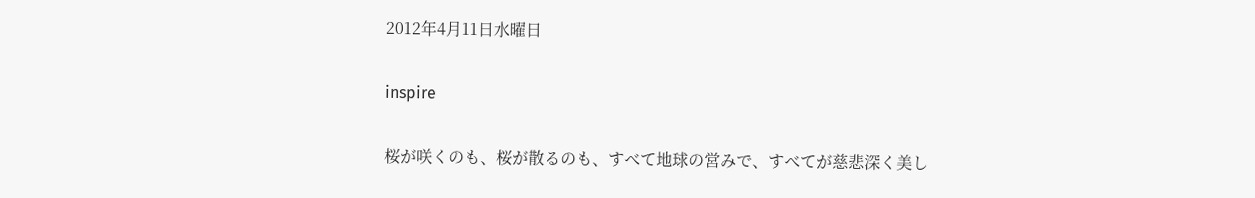2012年4月11日水曜日

inspire

桜が咲くのも、桜が散るのも、すべて地球の営みで、すべてが慈悲深く美し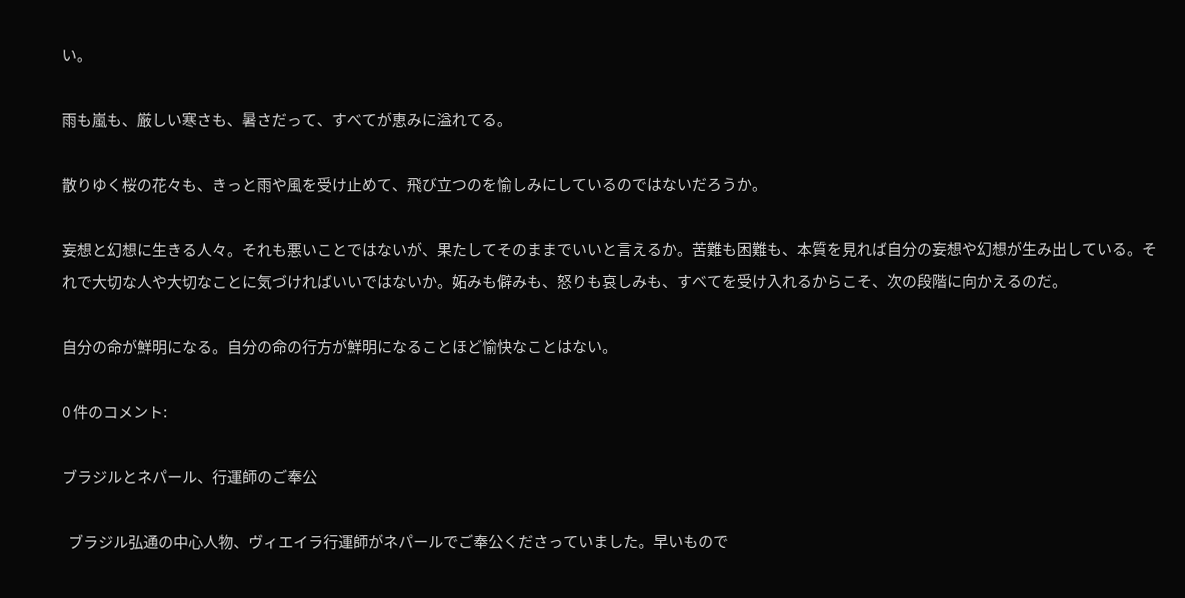い。

雨も嵐も、厳しい寒さも、暑さだって、すべてが恵みに溢れてる。

散りゆく桜の花々も、きっと雨や風を受け止めて、飛び立つのを愉しみにしているのではないだろうか。

妄想と幻想に生きる人々。それも悪いことではないが、果たしてそのままでいいと言えるか。苦難も困難も、本質を見れば自分の妄想や幻想が生み出している。それで大切な人や大切なことに気づければいいではないか。妬みも僻みも、怒りも哀しみも、すべてを受け入れるからこそ、次の段階に向かえるのだ。

自分の命が鮮明になる。自分の命の行方が鮮明になることほど愉快なことはない。

0 件のコメント:

ブラジルとネパール、行運師のご奉公

  ブラジル弘通の中心人物、ヴィエイラ行運師がネパールでご奉公くださっていました。早いもので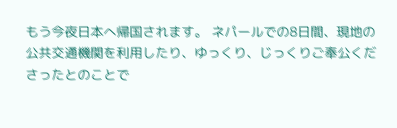もう今夜日本へ帰国されます。 ネパールでの8日間、現地の公共交通機関を利用したり、ゆっくり、じっくりご奉公くださったとのことで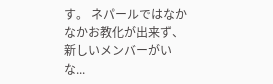す。 ネパールではなかなかお教化が出来ず、新しいメンバーがいな...